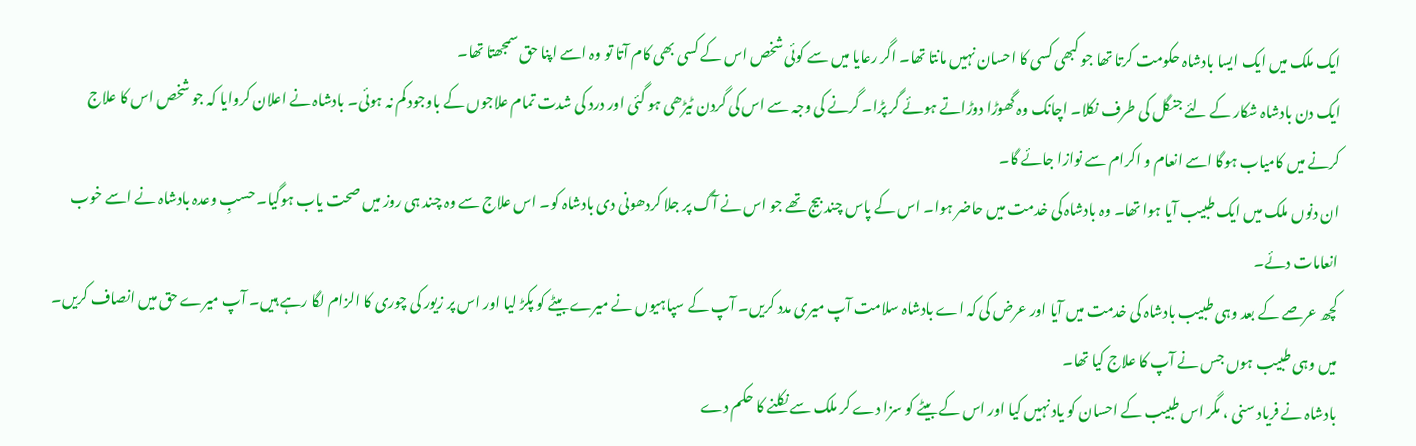ایک ملک میں ایک ایسا بادشاہ حکومت کرتا تھا جو کبھی کسی کا احسان نہیں مانتا تھا۔ اگر رعایا میں سے کوئی شخص اس کے کسی بھی کام آتا تو وہ اسے اپنا حق سمجھتا تھا۔
ایک دن بادشاہ شکار کے لئے جنگل کی طرف نکلا۔ اچانک وہ گھوڑا دوڑاتے ہوئے گر پڑا۔ گرنے کی وجہ سے اس کی گردن ٹیڑھی ہو گئی اور درد کی شدت تمام علاجوں کے باوجود کم نہ ہوئی۔ بادشاہ نے اعلان کروایا کہ جو شخص اس کا علاج کرنے میں کامیاب ہوگا اسے انعام و اکرام سے نوازا جائے گا۔
ان دنوں ملک میں ایک طبیب آیا ہوا تھا۔ وہ بادشاہ کی خدمت میں حاضر ہوا۔ اس کے پاس چند بیج تھے جو اس نے آگ پر جلا کردھونی دی بادشاہ کو۔ اس علاج سے وہ چند ہی روز میں صحت یاب ہوگیا۔ حسبِ وعدہ بادشاہ نے اسے خوب انعامات دئے۔
کچھ عرصے کے بعد وہی طبیب بادشاہ کی خدمت میں آیا اور عرض کی کہ اے بادشاہ سلامت آپ میری مدد کریں۔ آپ کے سپاہیوں نے میرے بیٹے کو پکڑ لیا اور اس پر زیور کی چوری کا الزام لگا رہے ہیں۔ آپ میرے حق میں انصاف کریں۔ میں وہی طبیب ہوں جس نے آپ کا علاج کیا تھا۔
بادشاہ نے فریاد سنی ، مگر اس طبیب کے احسان کو یاد نہیں کیا اور اس کے بیٹے کو سزا دے کر ملک سے نکلنے کا حکم دے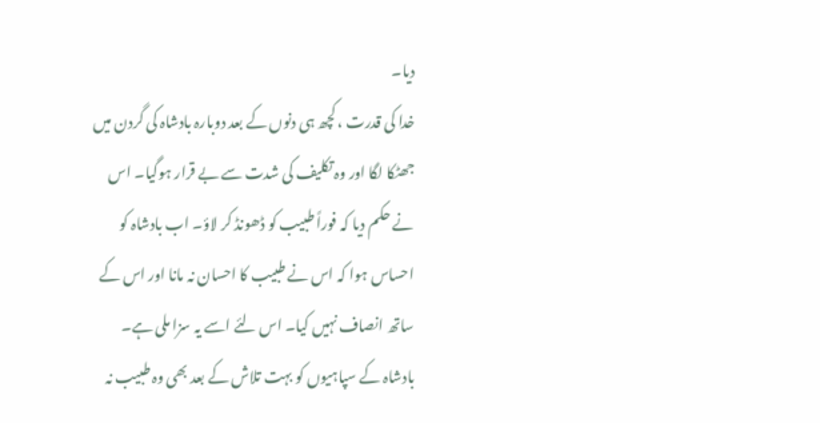دیا۔
خدا کی قدرت ، کچھ ہی دنوں کے بعد دوبارہ بادشاہ کی گردن میں جھٹکا لگا اور وہ تکلیف کی شدت سے بے قرار ہوگیا۔ اس نے حکم دیا کہ فوراً طبیب کو ڈھونڈ کر لاؤ۔ اب بادشاہ کو احساس ہوا کہ اس نے طبیب کا احسان نہ مانا اور اس کے ساتھ انصاف نہیں کیا۔ اس لئے اسے یہ سزا ملی ہے۔
بادشاہ کے سپاہیوں کو بہت تلاش کے بعد بھی وہ طبیب نہ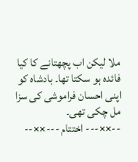ملا لیکن اب پچھتانے کا کیا فائدہ ہو سکتا تھا۔ بادشاہ کو اپنی احسان فراموشی کی سزا مل چکی تھی۔
--××--- اختتام ---××--